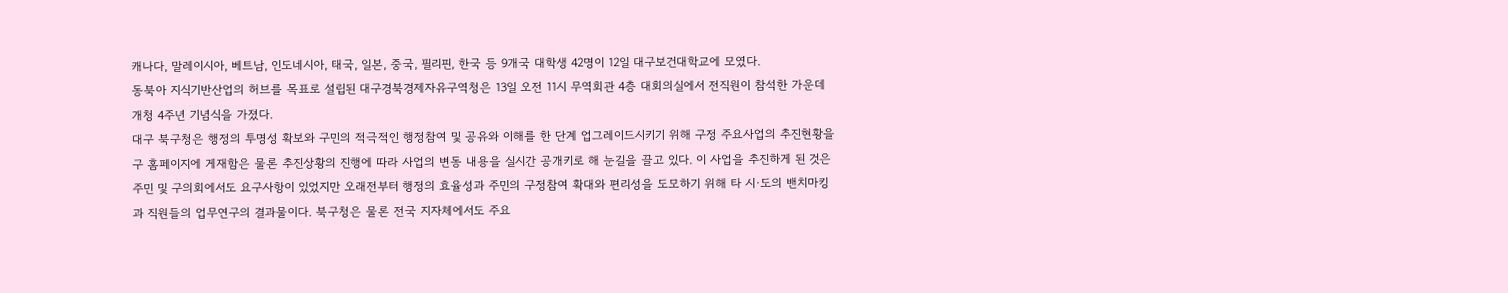캐나다, 말레이시아, 베트남, 인도네시아, 태국, 일본, 중국, 필리핀, 한국 등 9개국 대학생 42명이 12일 대구보건대학교에 모였다.
동북아 지식기반산업의 허브를 목표로 설립된 대구경북경제자유구역청은 13일 오전 11시 무역회관 4층 대회의실에서 전직원이 참석한 가운데 개청 4주년 기념식을 가졌다.
대구 북구청은 행정의 투명성 확보와 구민의 적극적인 행정참여 및 공유와 이해를 한 단계 업그레이드시키기 위해 구정 주요사업의 추진현황을 구 홈페이지에 게재함은 물론 추진상황의 진행에 따라 사업의 변동 내용을 실시간 공개키로 해 눈길을 끌고 있다. 이 사업을 추진하게 된 것은 주민 및 구의회에서도 요구사항이 있었지만 오래전부터 행정의 효율성과 주민의 구정참여 확대와 편리성을 도모하기 위해 타 시·도의 밴치마킹과 직원들의 업무연구의 결과물이다. 북구청은 물론 전국 지자체에서도 주요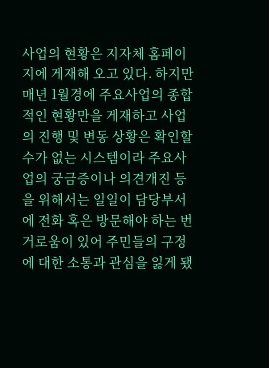사업의 현황은 지자체 홈페이지에 게재해 오고 있다. 하지만 매년 1월경에 주요사업의 종합적인 현황만을 게재하고 사업의 진행 및 변동 상황은 확인할 수가 없는 시스템이라 주요사업의 궁금증이나 의견개진 등을 위해서는 일일이 담당부서에 전화 혹은 방문해야 하는 번거로움이 있어 주민들의 구정에 대한 소통과 관심을 잃게 됐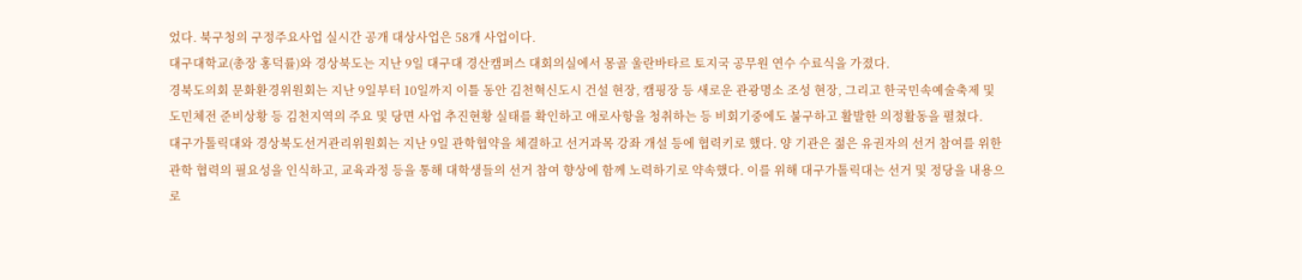었다. 북구청의 구정주요사업 실시간 공개 대상사업은 58개 사업이다.
대구대학교(총장 홍덕률)와 경상북도는 지난 9일 대구대 경산캠퍼스 대회의실에서 몽골 울란바타르 토지국 공무원 연수 수료식을 가졌다.
경북도의회 문화환경위원회는 지난 9일부터 10일까지 이틀 동안 김천혁신도시 건설 현장, 캠핑장 등 새로운 관광명소 조성 현장, 그리고 한국민속예술축제 및 도민체전 준비상황 등 김천지역의 주요 및 당면 사업 추진현황 실태를 확인하고 애로사항을 청취하는 등 비회기중에도 불구하고 활발한 의정활동을 펼쳤다.
대구가톨릭대와 경상북도선거관리위원회는 지난 9일 관학협약을 체결하고 선거과목 강좌 개설 등에 협력키로 했다. 양 기관은 젊은 유권자의 선거 참여를 위한 관학 협력의 필요성을 인식하고, 교육과정 등을 통해 대학생들의 선거 참여 향상에 함께 노력하기로 약속했다. 이를 위해 대구가톨릭대는 선거 및 정당을 내용으로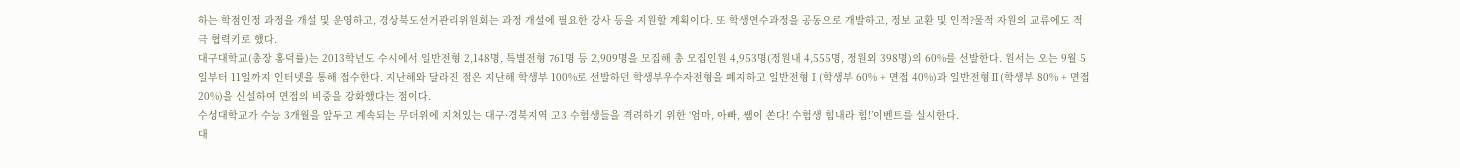하는 학점인정 과정을 개설 및 운영하고, 경상북도선거관리위원회는 과정 개설에 필요한 강사 등을 지원할 계획이다. 또 학생연수과정을 공동으로 개발하고, 정보 교환 및 인적?물적 자원의 교류에도 적극 협력키로 했다.
대구대학교(총장 홍덕률)는 2013학년도 수시에서 일반전형 2,148명, 특별전형 761명 등 2,909명을 모집해 총 모집인원 4,953명(정원내 4,555명, 정원외 398명)의 60%를 선발한다. 원서는 오는 9월 5일부터 11일까지 인터넷을 통해 접수한다. 지난해와 달라진 점은 지난해 학생부 100%로 선발하던 학생부우수자전형을 폐지하고 일반전형Ⅰ(학생부 60% + 면접 40%)과 일반전형Ⅱ(학생부 80% + 면접 20%)을 신설하여 면접의 비중을 강화했다는 점이다.
수성대학교가 수능 3개월을 앞두고 계속되는 무더위에 지쳐있는 대구·경북지역 고3 수험생들을 격려하기 위한 ‘엄마, 아빠, 쌤이 쏜다! 수험생 힘내라 힘!’이벤트를 실시한다.
대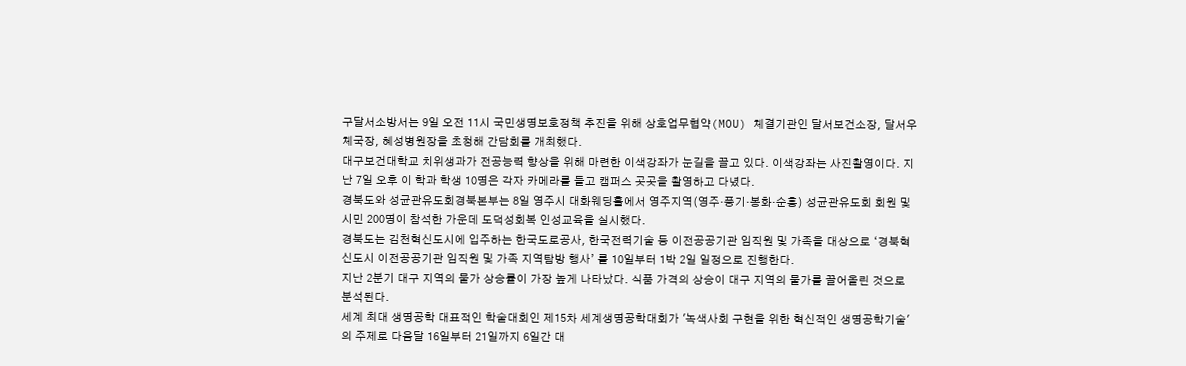구달서소방서는 9일 오전 11시 국민생명보호정책 추진을 위해 상호업무협약(MOU) 체결기관인 달서보건소장, 달서우체국장, 혜성병원장을 초청해 간담회를 개최했다.
대구보건대학교 치위생과가 전공능력 향상을 위해 마련한 이색강좌가 눈길을 끌고 있다. 이색강좌는 사진촬영이다. 지난 7일 오후 이 학과 학생 10명은 각자 카메라를 들고 캠퍼스 곳곳을 촬영하고 다녔다.
경북도와 성균관유도회경북본부는 8일 영주시 대화웨딩홀에서 영주지역(영주·풍기·봉화·순흥) 성균관유도회 회원 및 시민 200명이 참석한 가운데 도덕성회복 인성교육을 실시했다.
경북도는 김천혁신도시에 입주하는 한국도로공사, 한국전력기술 등 이전공공기관 임직원 및 가족을 대상으로 ‘경북혁신도시 이전공공기관 임직원 및 가족 지역탐방 행사’ 를 10일부터 1박 2일 일정으로 진행한다.
지난 2분기 대구 지역의 물가 상승률이 가장 높게 나타났다. 식품 가격의 상승이 대구 지역의 물가를 끌어올린 것으로 분석된다.
세계 최대 생명공학 대표적인 학술대회인 제15차 세계생명공학대회가 '녹색사회 구현을 위한 혁신적인 생명공학기술'의 주제로 다음달 16일부터 21일까지 6일간 대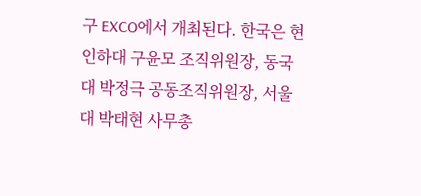구 EXCO에서 개최된다. 한국은 현 인하대 구윤모 조직위원장, 동국대 박정극 공동조직위원장, 서울대 박태현 사무총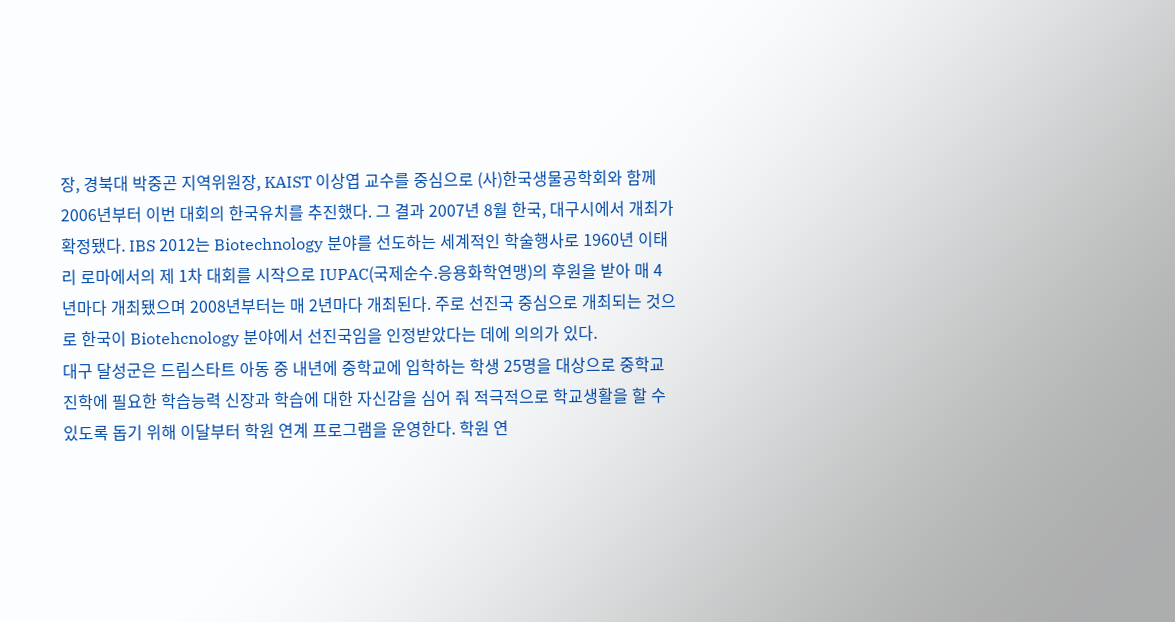장, 경북대 박중곤 지역위원장, KAIST 이상엽 교수를 중심으로 (사)한국생물공학회와 함께 2006년부터 이번 대회의 한국유치를 추진했다. 그 결과 2007년 8월 한국, 대구시에서 개최가 확정됐다. IBS 2012는 Biotechnology 분야를 선도하는 세계적인 학술행사로 1960년 이태리 로마에서의 제 1차 대회를 시작으로 IUPAC(국제순수.응용화학연맹)의 후원을 받아 매 4년마다 개최됐으며 2008년부터는 매 2년마다 개최된다. 주로 선진국 중심으로 개최되는 것으로 한국이 Biotehcnology 분야에서 선진국임을 인정받았다는 데에 의의가 있다.
대구 달성군은 드림스타트 아동 중 내년에 중학교에 입학하는 학생 25명을 대상으로 중학교 진학에 필요한 학습능력 신장과 학습에 대한 자신감을 심어 줘 적극적으로 학교생활을 할 수 있도록 돕기 위해 이달부터 학원 연계 프로그램을 운영한다. 학원 연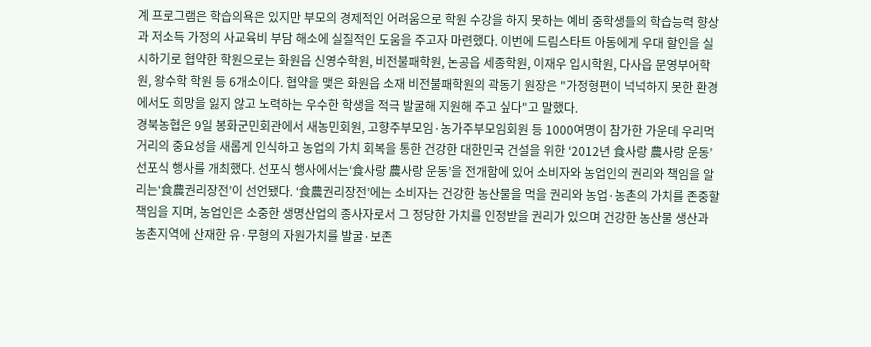계 프로그램은 학습의욕은 있지만 부모의 경제적인 어려움으로 학원 수강을 하지 못하는 예비 중학생들의 학습능력 향상과 저소득 가정의 사교육비 부담 해소에 실질적인 도움을 주고자 마련했다. 이번에 드림스타트 아동에게 우대 할인을 실시하기로 협약한 학원으로는 화원읍 신영수학원, 비전불패학원, 논공읍 세종학원, 이재우 입시학원, 다사읍 문영부어학원, 왕수학 학원 등 6개소이다. 협약을 맺은 화원읍 소재 비전불패학원의 곽동기 원장은 "가정형편이 넉넉하지 못한 환경에서도 희망을 잃지 않고 노력하는 우수한 학생을 적극 발굴해 지원해 주고 싶다"고 말했다.
경북농협은 9일 봉화군민회관에서 새농민회원, 고향주부모임·농가주부모임회원 등 1000여명이 참가한 가운데 우리먹거리의 중요성을 새롭게 인식하고 농업의 가치 회복을 통한 건강한 대한민국 건설을 위한 ‘2012년 食사랑 農사랑 운동’선포식 행사를 개최했다. 선포식 행사에서는‘食사랑 農사랑 운동’을 전개함에 있어 소비자와 농업인의 권리와 책임을 알리는‘食農권리장전’이 선언됐다. ‘食農권리장전’에는 소비자는 건강한 농산물을 먹을 권리와 농업·농촌의 가치를 존중할 책임을 지며, 농업인은 소중한 생명산업의 종사자로서 그 정당한 가치를 인정받을 권리가 있으며 건강한 농산물 생산과 농촌지역에 산재한 유·무형의 자원가치를 발굴·보존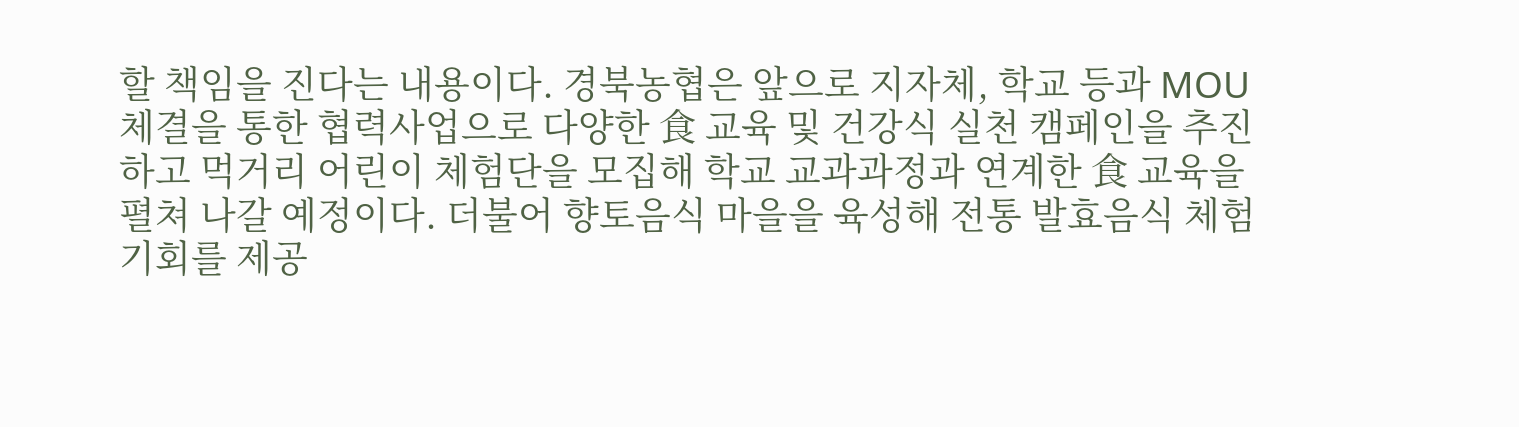할 책임을 진다는 내용이다. 경북농협은 앞으로 지자체, 학교 등과 MOU체결을 통한 협력사업으로 다양한 食 교육 및 건강식 실천 캠페인을 추진하고 먹거리 어린이 체험단을 모집해 학교 교과과정과 연계한 食 교육을 펼쳐 나갈 예정이다. 더불어 향토음식 마을을 육성해 전통 발효음식 체험 기회를 제공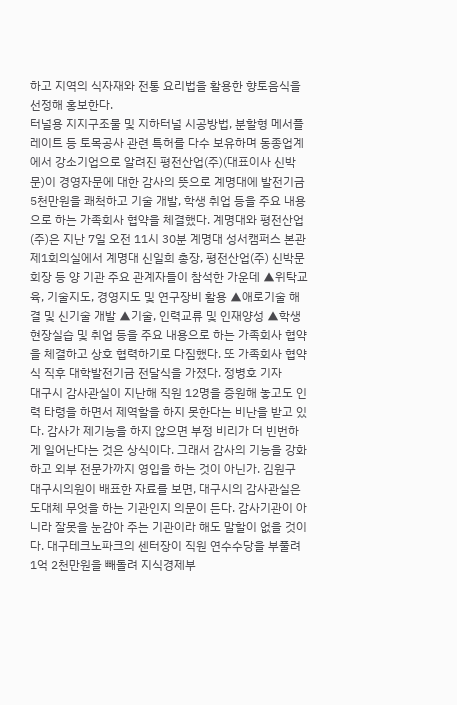하고 지역의 식자재와 전통 요리법을 활용한 향토음식을 선정해 홍보한다.
터널용 지지구조물 및 지하터널 시공방법, 분할형 메서플레이트 등 토목공사 관련 특허를 다수 보유하며 동종업계에서 강소기업으로 알려진 평전산업(주)(대표이사 신박문)이 경영자문에 대한 감사의 뜻으로 계명대에 발전기금 5천만원을 쾌척하고 기술 개발, 학생 취업 등을 주요 내용으로 하는 가족회사 협약을 체결했다. 계명대와 평전산업(주)은 지난 7일 오전 11시 30분 계명대 성서캠퍼스 본관 제1회의실에서 계명대 신일희 총장, 평전산업(주) 신박문 회장 등 양 기관 주요 관계자들이 참석한 가운데 ▲위탁교육, 기술지도, 경영지도 및 연구장비 활용 ▲애로기술 해결 및 신기술 개발 ▲기술, 인력교류 및 인재양성 ▲학생 현장실습 및 취업 등을 주요 내용으로 하는 가족회사 협약을 체결하고 상호 협력하기로 다짐했다. 또 가족회사 협약식 직후 대학발전기금 전달식을 가졌다. 정병호 기자
대구시 감사관실이 지난해 직원 12명을 증원해 놓고도 인력 타령을 하면서 제역할을 하지 못한다는 비난을 받고 있다. 감사가 제기능을 하지 않으면 부정 비리가 더 빈번하게 일어난다는 것은 상식이다. 그래서 감사의 기능을 강화하고 외부 전문가까지 영입을 하는 것이 아닌가. 김원구 대구시의원이 배표한 자료를 보면, 대구시의 감사관실은 도대체 무엇을 하는 기관인지 의문이 든다. 감사기관이 아니라 잘못을 눈감아 주는 기관이라 해도 말할이 없을 것이다. 대구테크노파크의 센터장이 직원 연수수당을 부풀려 1억 2천만원을 빼돌려 지식경제부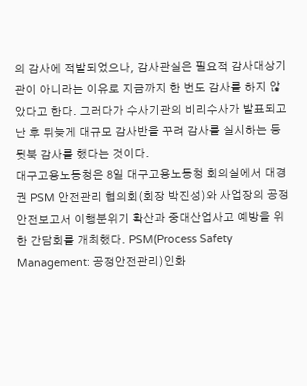의 감사에 적발되었으나, 감사관실은 필요적 감사대상기관이 아니라는 이유로 지금까지 한 번도 감사를 하지 않았다고 한다. 그러다가 수사기관의 비리수사가 발표되고 난 후 뒤늦게 대규모 감사반을 꾸려 감사를 실시하는 등 뒷북 감사를 했다는 것이다.
대구고용노동청은 8일 대구고용노동청 회의실에서 대경권 PSM 안전관리 협의회(회장 박진성)와 사업장의 공정안전보고서 이행분위기 확산과 중대산업사고 예방을 위한 간담회를 개최했다. PSM(Process Safety Management: 공정안전관리)인화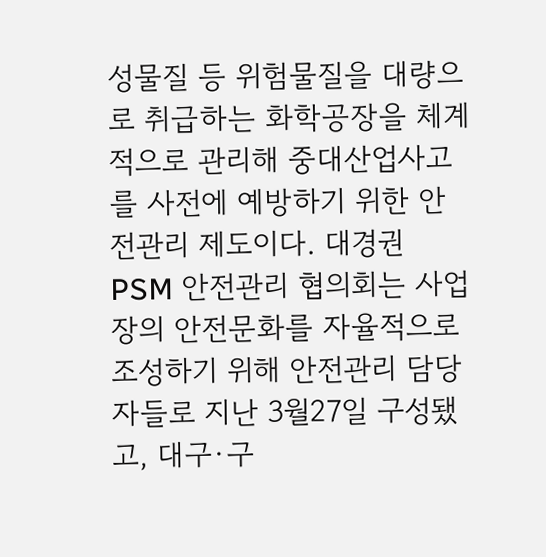성물질 등 위험물질을 대량으로 취급하는 화학공장을 체계적으로 관리해 중대산업사고를 사전에 예방하기 위한 안전관리 제도이다. 대경권 PSM 안전관리 협의회는 사업장의 안전문화를 자율적으로 조성하기 위해 안전관리 담당자들로 지난 3월27일 구성됐고, 대구·구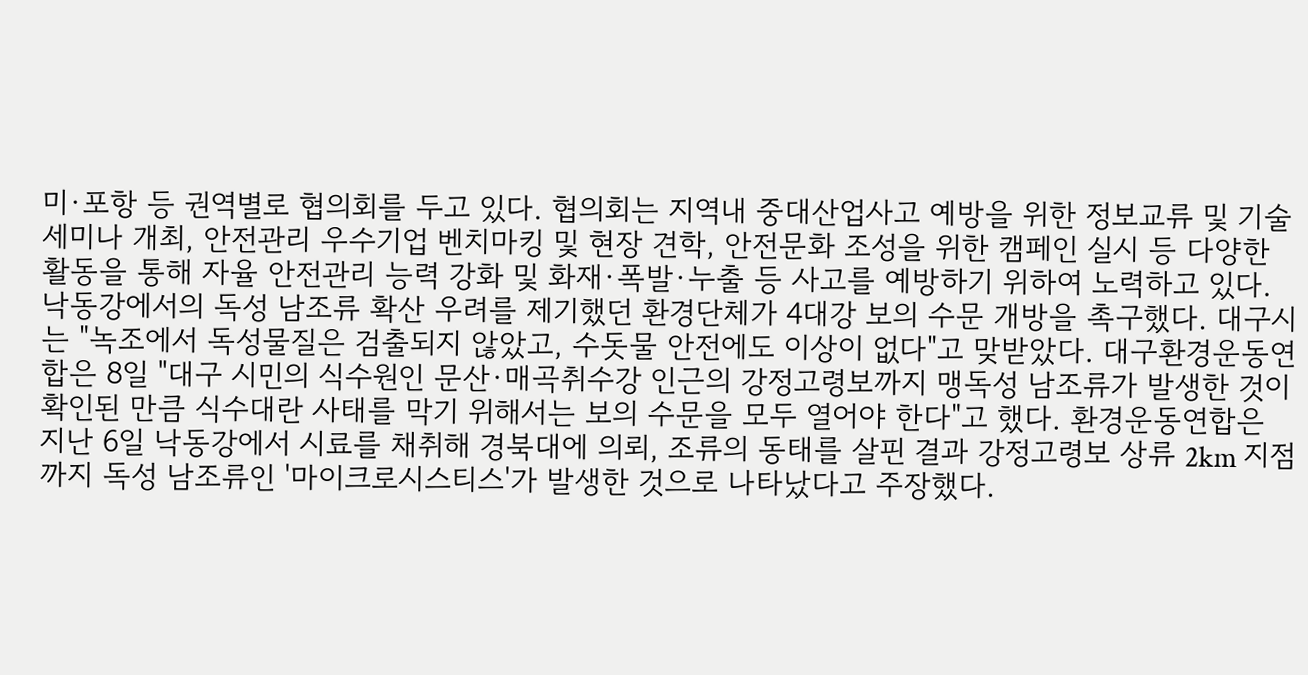미·포항 등 권역별로 협의회를 두고 있다. 협의회는 지역내 중대산업사고 예방을 위한 정보교류 및 기술세미나 개최, 안전관리 우수기업 벤치마킹 및 현장 견학, 안전문화 조성을 위한 캠페인 실시 등 다양한 활동을 통해 자율 안전관리 능력 강화 및 화재·폭발·누출 등 사고를 예방하기 위하여 노력하고 있다.
낙동강에서의 독성 남조류 확산 우려를 제기했던 환경단체가 4대강 보의 수문 개방을 촉구했다. 대구시는 "녹조에서 독성물질은 검출되지 않았고, 수돗물 안전에도 이상이 없다"고 맞받았다. 대구환경운동연합은 8일 "대구 시민의 식수원인 문산·매곡취수강 인근의 강정고령보까지 맹독성 남조류가 발생한 것이 확인된 만큼 식수대란 사태를 막기 위해서는 보의 수문을 모두 열어야 한다"고 했다. 환경운동연합은 지난 6일 낙동강에서 시료를 채취해 경북대에 의뢰, 조류의 동태를 살핀 결과 강정고령보 상류 2km 지점까지 독성 남조류인 '마이크로시스티스'가 발생한 것으로 나타났다고 주장했다.